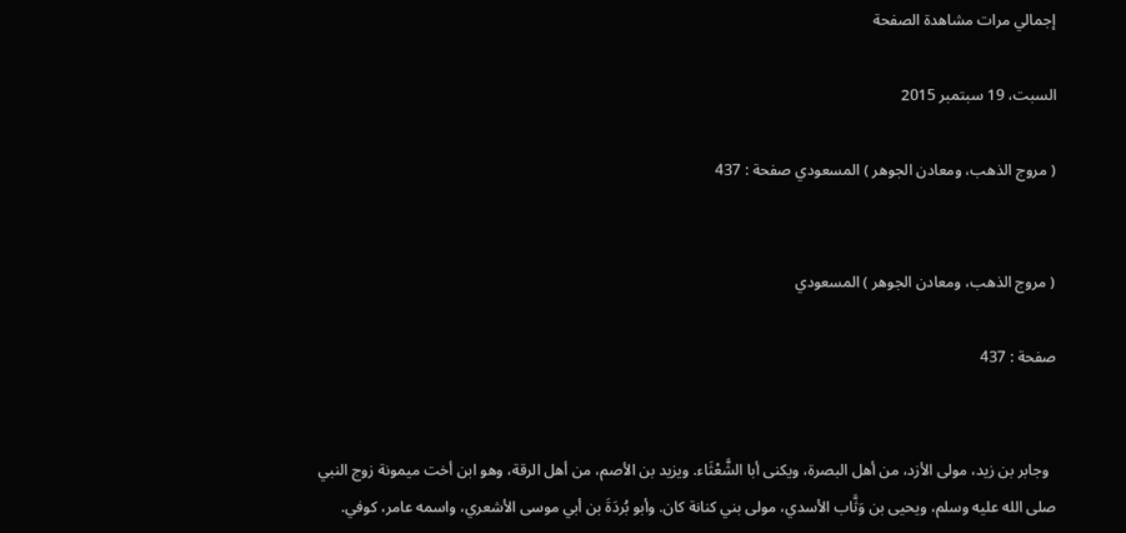إجمالي مرات مشاهدة الصفحة

السبت، 19 سبتمبر 2015

( مروج الذهب، ومعادن الجوهر ) المسعودي صفحة : 437


( مروج الذهب، ومعادن الجوهر ) المسعودي

صفحة : 437


  وجابر بن زيد، مولى الأزد، من أهل البصرة، ويكنى أبا الشَّعْثَاء. ويزيد بن الأصم، من أهل الرقة، وهو ابن أخت ميمونة زوج النبي صلى الله عليه وسلم، ويحيى بن وَثَّاب الأسدي، مولى بني كنانة كان. وأبو بُردَةَ بن أبي موسى الأشعري، واسمه عامر، كوفي.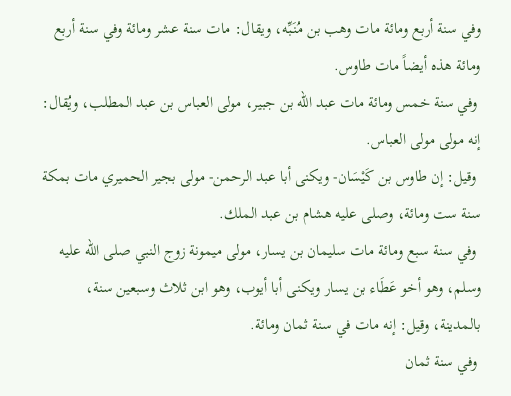وفي سنة أربع ومائة مات وهب بن مُنَبِّه، ويقال: مات سنة عشر ومائة وفي سنة أربع ومائة هذه أيضاً مات طاوس.
 وفي سنة خمس ومائة مات عبد اللّه بن جبير، مولى العباس بن عبد المطلب، ويُقال: إنه مولى مولى العباس.
 وقيل: إن طاوس بن كَيْسَان- ويكنى أبا عبد الرحمن- مولى بجير الحميري مات بمكة سنة ست ومائة، وصلى عليه هشام بن عبد الملك.
 وفي سنة سبع ومائة مات سليمان بن يسار، مولى ميمونة زوج النبي صلى الله عليه وسلم، وهو أخو عَطَاء بن يسار ويكنى أبا أيوب، وهو ابن ثلاث وسبعين سنة، بالمدينة، وقيل: إنه مات في سنة ثمان ومائة.
 وفي سنة ثمان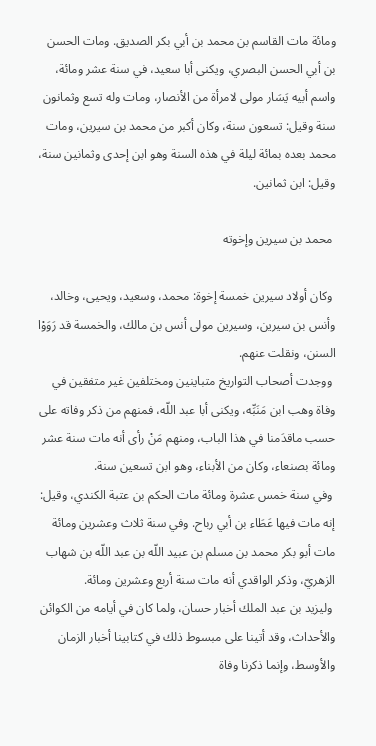ومائة مات القاسم بن محمد بن أبي بكر الصديق. ومات الحسن بن أبي الحسن البصري، ويكنى أبا سعيد، في سنة عشر ومائة، واسم أبيه يَسَار مولى لامرأة من الأنصار، ومات وله تسع وثمانون سنة وقيل: تسعون سنة، وكان أكبر من محمد بن سيرين، ومات محمد بعده بمائة ليلة في هذه السنة وهو ابن إحدى وثمانين سنة، وقيل: ابن ثمانين.

 محمد بن سيرين وإخوته

 وكان أولاد سيرين خمسة إخوة: محمد، وسعيد، ويحيى، وخالد، وأنس بن سيرين، وسيرين مولى أنس بن مالك، والخمسة قد رَوَوْا السنن، ونقلت عنهم.
 ووجدت أصحاب التواريخ متباينين ومختلفين غير متفقين في وفاة وهب ابن مَنَبِّه، ويكنى أبا عبد اللّه، فمنهم من ذكر وفاته على حسب ماقدَمنا في هذا الباب، ومنهم مَنْ رأى أنه مات سنة عشر ومائة بصنعاء، وكان من الأبناء، وهو ابن تسعين سنة.
 وفي سنة خمس عشرة ومائة مات الحكم بن عتبة الكندي، وقيل: إنه مات فيها عَطَاء بن أبي رباح. وفي سنة ثلاث وعشرين ومائة مات أبو بكر محمد بن مسلم بن عبيد اللّه بن عبد اللّه بن شهاب الزهريّ، وذكر الواقدي أنه مات سنة أربع وعشرين ومائة.
 وليزيد بن عبد الملك أخبار حسان، ولما كان في أيامه من الكوائن والأحداث، وقد أتينا على مبسوط ذلك في كتابينا أخبار الزمان والأوسط، وإنما ذكرنا وفاة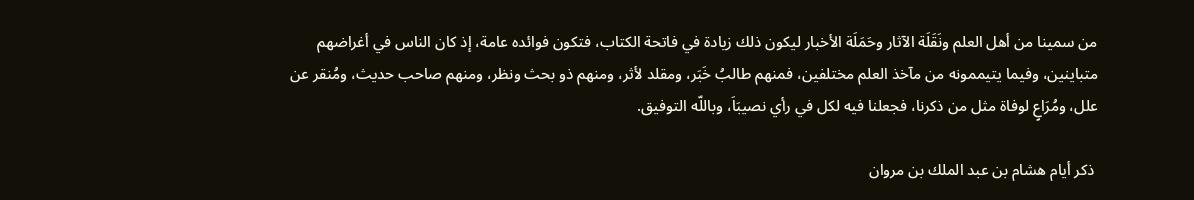من سمينا من أهل العلم ونَقَلَة الآثار وحَمَلَة الأخبار ليكون ذلك زيادة في فاتحة الكتاب، فتكون فوائده عامة، إذ كان الناس في أغراضهم متباينين، وفيما يتيممونه من مآخذ العلم مختلفين، فمنهم طالبُ خَبَر، ومقلد لأثر، ومنهم ذو بحث ونظر، ومنهم صاحب حديث، ومُنقر عن علل، ومُرَاعٍ لوفاة مثل من ذكرنا، فجعلنا فيه لكل في رأي نصيبَاَ، وباللّه التوفيق.

 ذكر أيام هشام بن عبد الملك بن مروان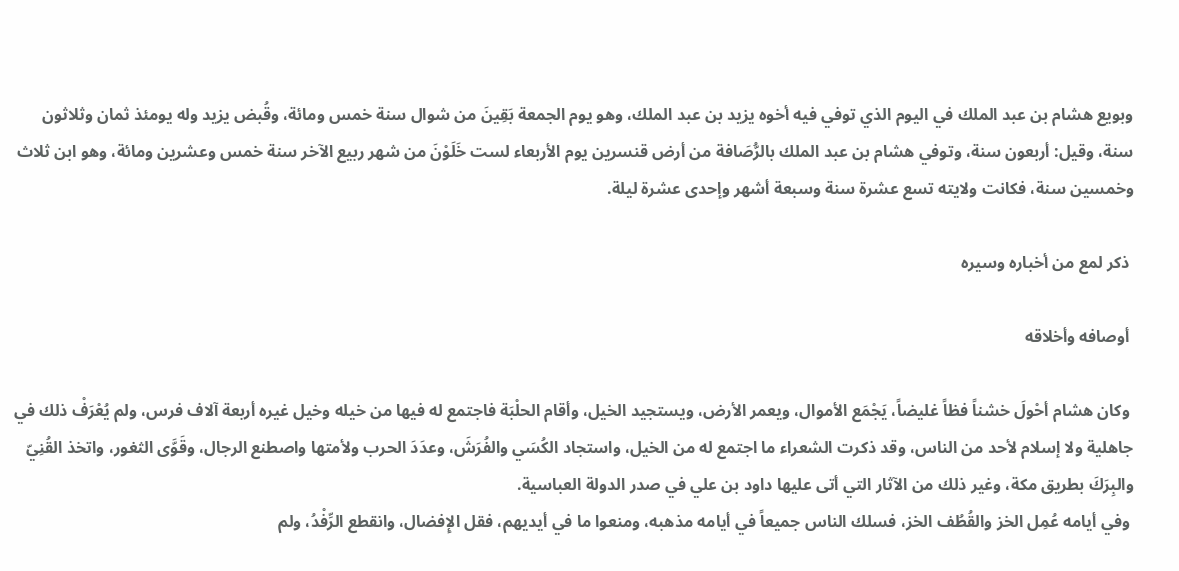وبويع هشام بن عبد الملك في اليوم الذي توفي فيه أخوه يزيد بن عبد الملك، وهو يوم الجمعة بَقِينَ من شوال سنة خمس ومائة، وقُبض يزيد وله يومئذ ثمان وثلاثون سنة، وقيل: أربعون سنة، وتوفي هشام بن عبد الملك بالرُّصَافة من أرض قنسرين يوم الأربعاء لست خَلَوْنَ من شهر ربيع الآخر سنة خمس وعشرين ومائة، وهو ابن ثلاث وخمسين سنة، فكانت ولايته تسع عشرة سنة وسبعة أشهر وإحدى عشرة ليلة.

 ذكر لمع من أخباره وسيره

 أوصافه وأخلاقه

 وكان هشام أحْولَ خشناً فظاً غليضاً، يَجْمَع الأموال، ويعمر الأرض، ويستجيد الخيل، وأقام الحلْبَة فاجتمع له فيها من خيله وخيل غيره أربعة آلاف فرس، ولم يُعْرَفْ ذلك في جاهلية ولا إسلام لأحد من الناس، وقد ذكرت الشعراء ما اجتمع له من الخيل، واستجاد الكُسَي والفُرَشَ، وعدَدَ الحرب ولأمتها واصطنع الرجال، وقَوَّى الثغور، واتخذ القُنِيّ والبِرَكَ بطريق مكة، وغير ذلك من الآثار التي أتى عليها داود بن علي في صدر الدولة العباسية.
 وفي أيامه عُمِل الخز والقُطُف الخز، فسلك الناس جميعاً في أيامه مذهبه، ومنعوا ما في أيديهم، فقل الإِفضال، وانقطع الرِّفْدُ، ولم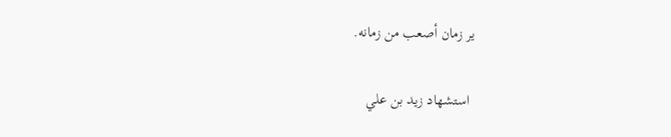ير زمان أصعب من زمانه.

 استشهاد زيد بن علي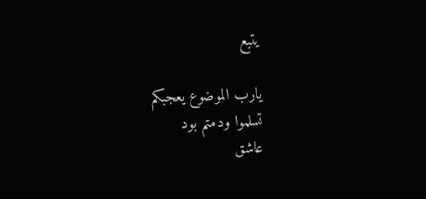يتبع

يارب الموضوع يعجبكم
تسلموا ودمتم بود
عاشق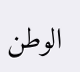الوطن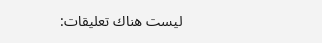ليست هناك تعليقات: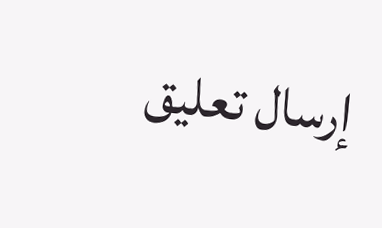إرسال تعليق